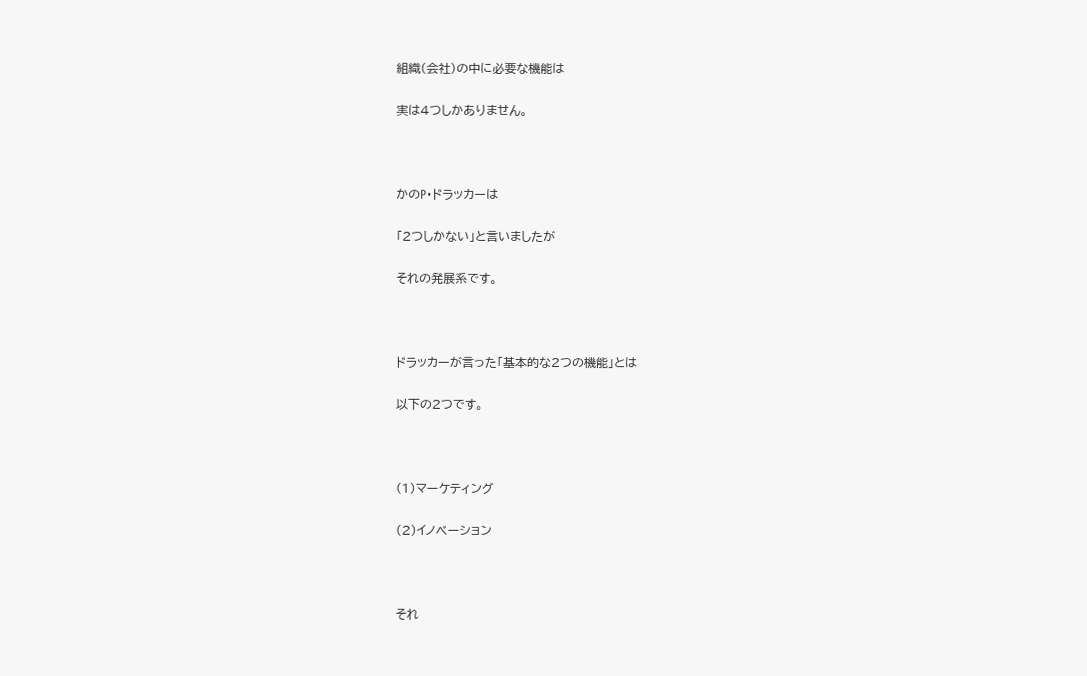組織(会社)の中に必要な機能は

実は4つしかありません。



かのP・ドラッカーは

「2つしかない」と言いましたが

それの発展系です。



ドラッカーが言った「基本的な2つの機能」とは

以下の2つです。



(1)マーケティング

(2)イノベーション



それ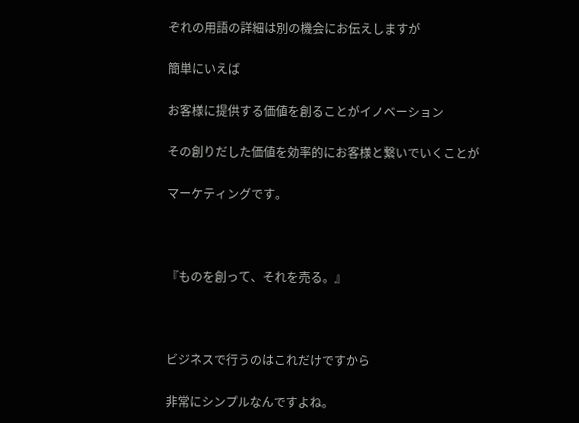ぞれの用語の詳細は別の機会にお伝えしますが

簡単にいえば

お客様に提供する価値を創ることがイノベーション

その創りだした価値を効率的にお客様と繋いでいくことが

マーケティングです。



『ものを創って、それを売る。』



ビジネスで行うのはこれだけですから

非常にシンプルなんですよね。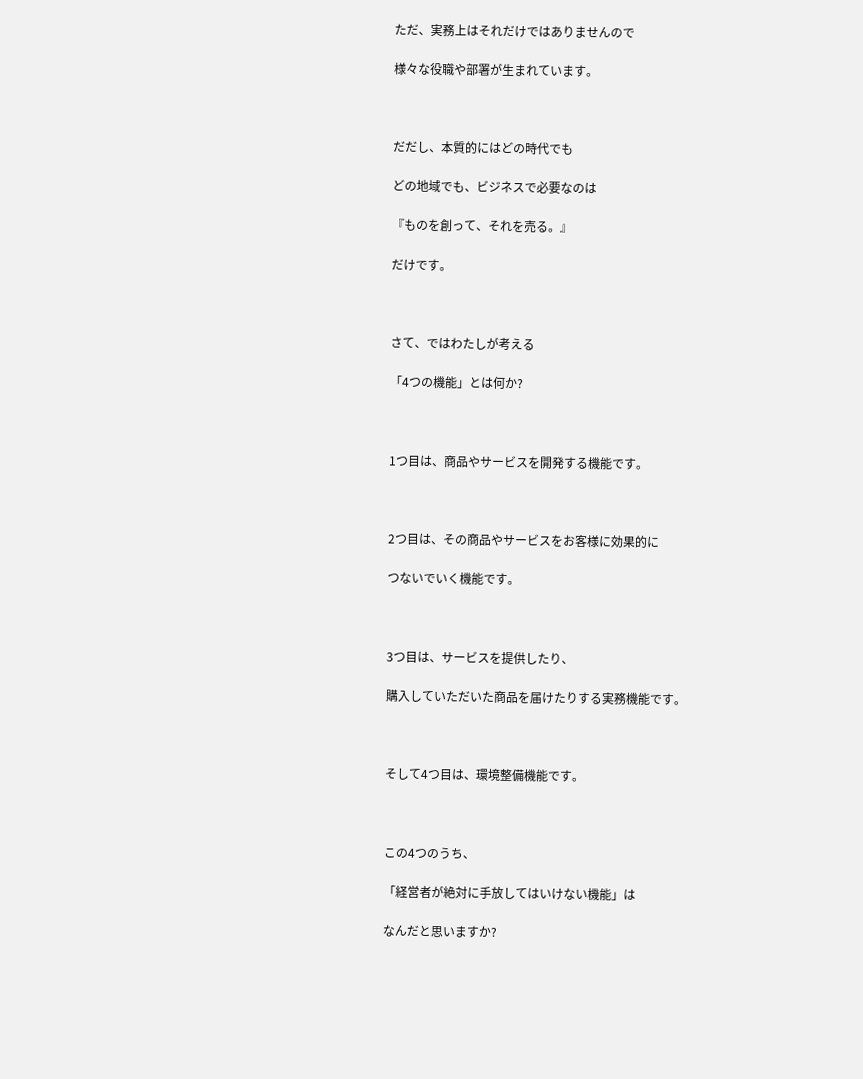ただ、実務上はそれだけではありませんので

様々な役職や部署が生まれています。



だだし、本質的にはどの時代でも

どの地域でも、ビジネスで必要なのは

『ものを創って、それを売る。』

だけです。



さて、ではわたしが考える

「4つの機能」とは何か?



1つ目は、商品やサービスを開発する機能です。



2つ目は、その商品やサービスをお客様に効果的に

つないでいく機能です。



3つ目は、サービスを提供したり、

購入していただいた商品を届けたりする実務機能です。



そして4つ目は、環境整備機能です。



この4つのうち、

「経営者が絶対に手放してはいけない機能」は

なんだと思いますか?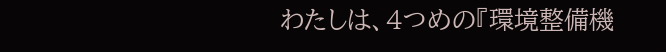わたしは、4つめの『環境整備機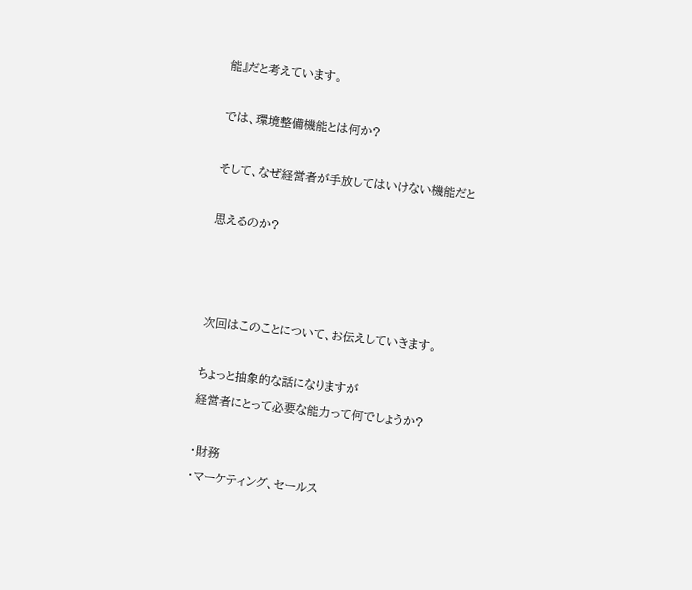能』だと考えています。

では、環境整備機能とは何か?

そして、なぜ経営者が手放してはいけない機能だと

思えるのか?



次回はこのことについて、お伝えしていきます。

ちょっと抽象的な話になりますが
経営者にとって必要な能力って何でしょうか?

・財務
・マーケティング、セールス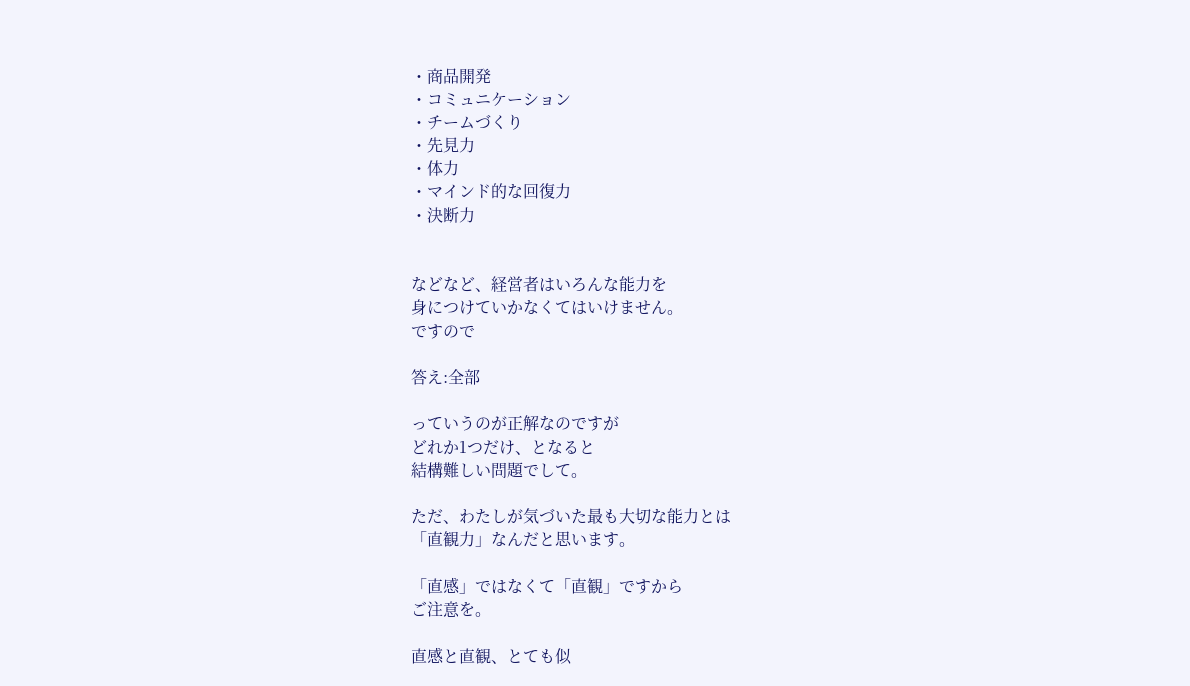・商品開発
・コミュニケーション
・チームづくり
・先見力
・体力
・マインド的な回復力
・決断力


などなど、経営者はいろんな能力を
身につけていかなくてはいけません。
ですので

答え:全部

っていうのが正解なのですが
どれか1つだけ、となると
結構難しい問題でして。

ただ、わたしが気づいた最も大切な能力とは
「直観力」なんだと思います。

「直感」ではなくて「直観」ですから
ご注意を。

直感と直観、とても似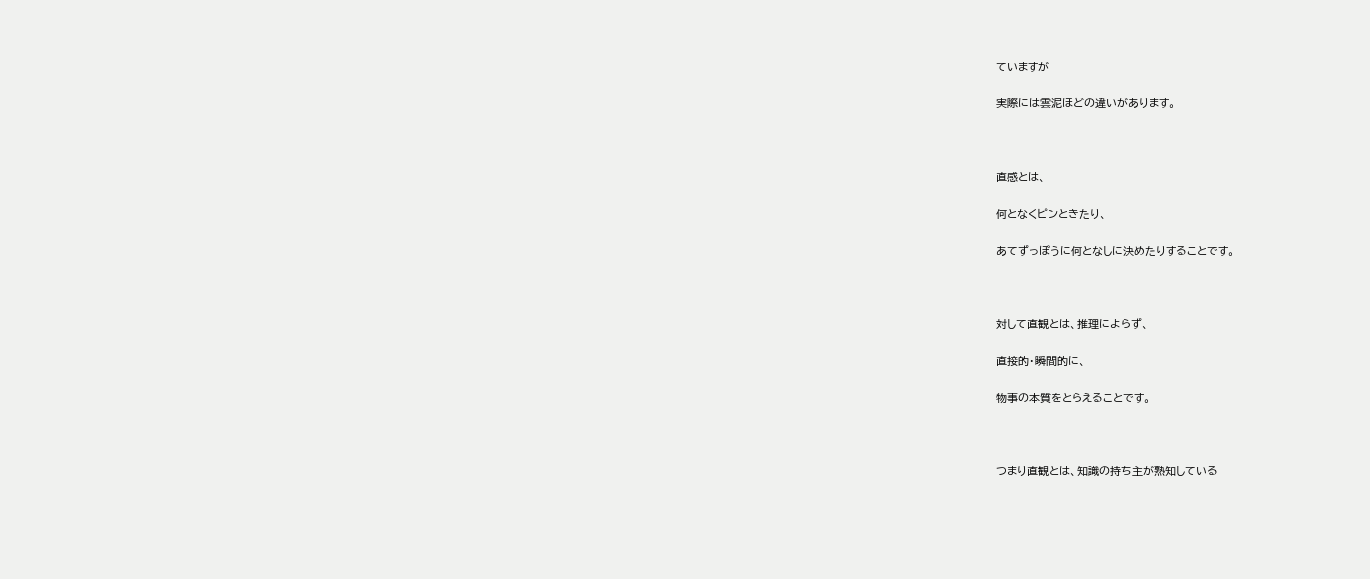ていますが

実際には雲泥ほどの違いがあります。



直感とは、

何となくピンときたり、

あてずっぽうに何となしに決めたりすることです。



対して直観とは、推理によらず、

直接的・瞬間的に、

物事の本質をとらえることです。



つまり直観とは、知識の持ち主が熟知している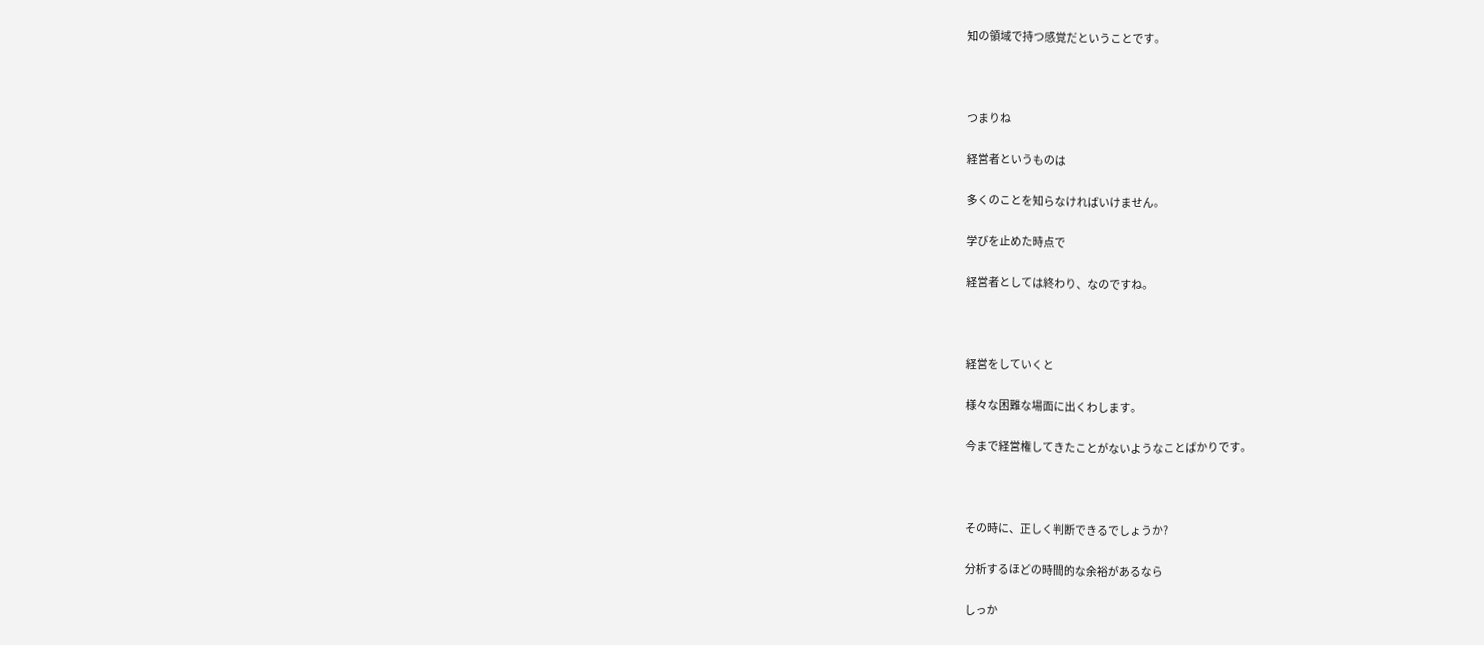知の領域で持つ感覚だということです。



つまりね

経営者というものは

多くのことを知らなければいけません。

学びを止めた時点で

経営者としては終わり、なのですね。



経営をしていくと

様々な困難な場面に出くわします。

今まで経営権してきたことがないようなことばかりです。



その時に、正しく判断できるでしょうか?

分析するほどの時間的な余裕があるなら

しっか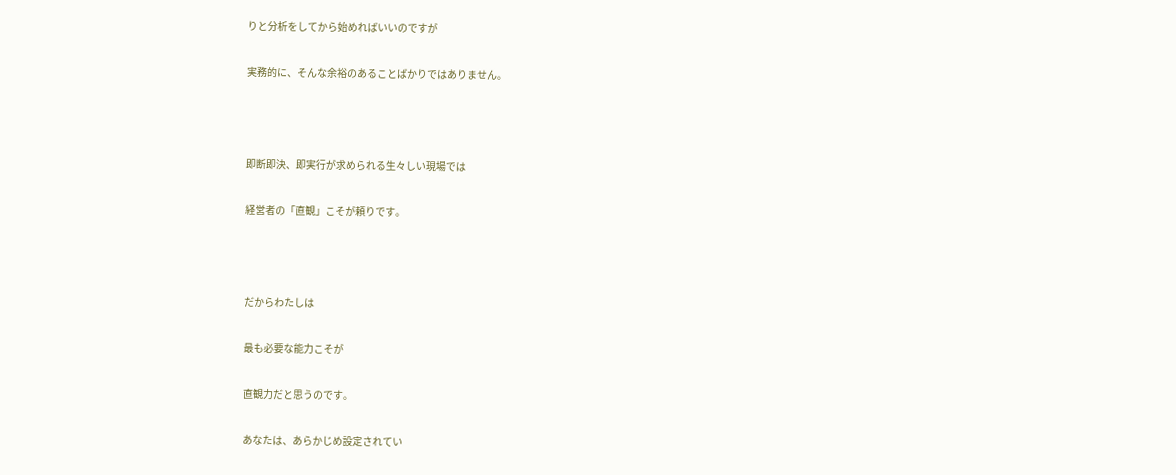りと分析をしてから始めればいいのですが

実務的に、そんな余裕のあることばかりではありません。



即断即決、即実行が求められる生々しい現場では

経営者の「直観」こそが頼りです。



だからわたしは

最も必要な能力こそが

直観力だと思うのです。

あなたは、あらかじめ設定されてい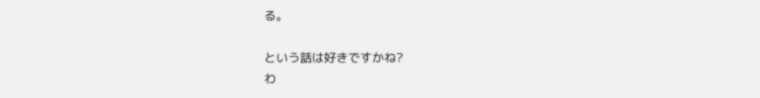る。

という話は好きですかね?
わ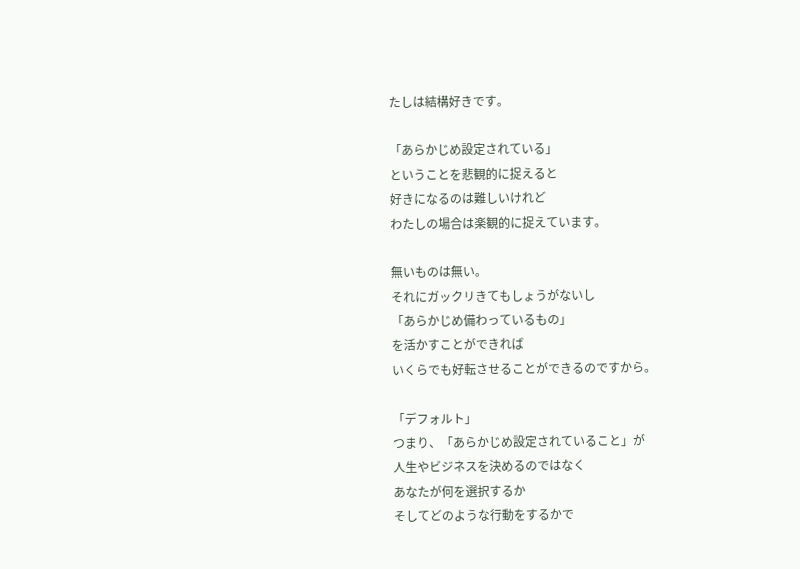たしは結構好きです。

「あらかじめ設定されている」
ということを悲観的に捉えると
好きになるのは難しいけれど
わたしの場合は楽観的に捉えています。

無いものは無い。
それにガックリきてもしょうがないし
「あらかじめ備わっているもの」
を活かすことができれば
いくらでも好転させることができるのですから。

「デフォルト」
つまり、「あらかじめ設定されていること」が
人生やビジネスを決めるのではなく
あなたが何を選択するか
そしてどのような行動をするかで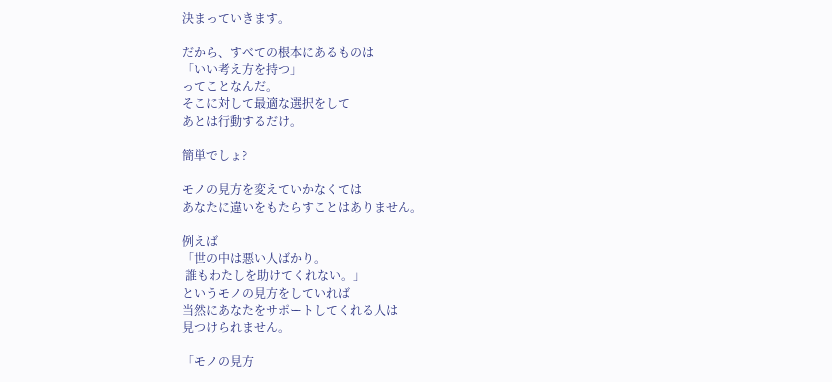決まっていきます。

だから、すべての根本にあるものは
「いい考え方を持つ」
ってことなんだ。
そこに対して最適な選択をして
あとは行動するだけ。

簡単でしょ?

モノの見方を変えていかなくては
あなたに違いをもたらすことはありません。

例えば
「世の中は悪い人ばかり。
 誰もわたしを助けてくれない。」
というモノの見方をしていれば
当然にあなたをサポートしてくれる人は
見つけられません。

「モノの見方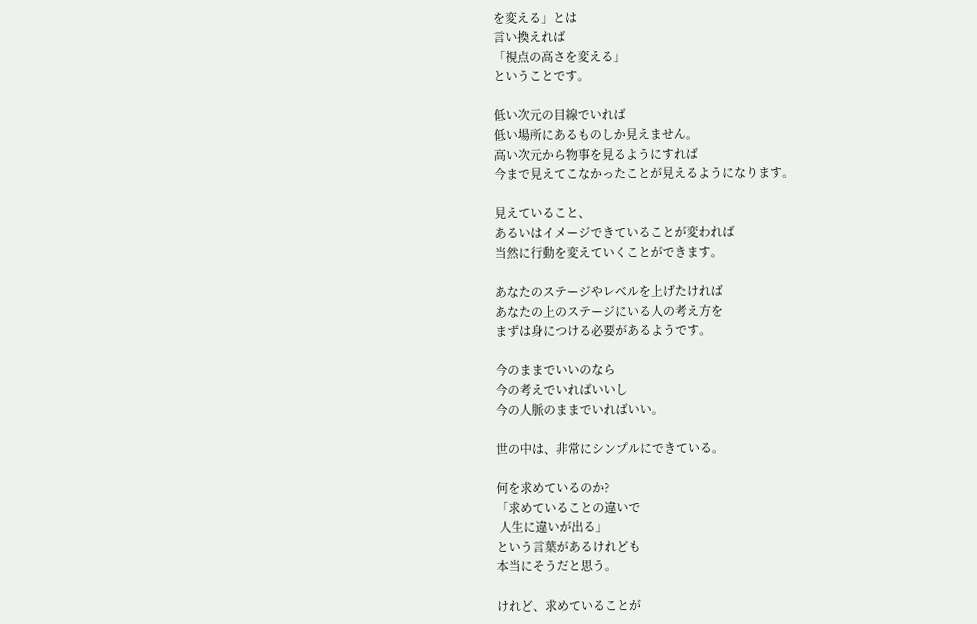を変える」とは
言い換えれば
「視点の高さを変える」
ということです。

低い次元の目線でいれば
低い場所にあるものしか見えません。
高い次元から物事を見るようにすれば
今まで見えてこなかったことが見えるようになります。

見えていること、
あるいはイメージできていることが変われば
当然に行動を変えていくことができます。

あなたのステージやレベルを上げたければ
あなたの上のステージにいる人の考え方を
まずは身につける必要があるようです。

今のままでいいのなら
今の考えでいればいいし
今の人脈のままでいればいい。

世の中は、非常にシンプルにできている。

何を求めているのか?
「求めていることの違いで
 人生に違いが出る」
という言葉があるけれども
本当にそうだと思う。

けれど、求めていることが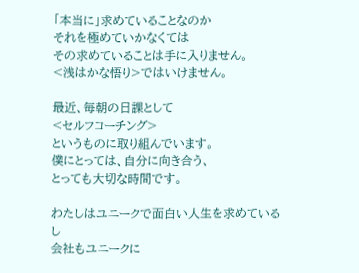「本当に」求めていることなのか
それを極めていかなくては
その求めていることは手に入りません。
<浅はかな悟り>ではいけません。

最近、毎朝の日課として
<セルフコーチング>
というものに取り組んでいます。
僕にとっては、自分に向き合う、
とっても大切な時間です。

わたしはユニークで面白い人生を求めているし
会社もユニークに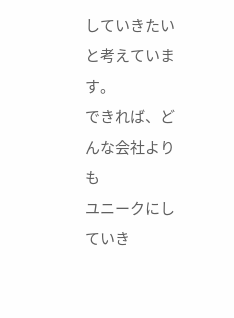していきたいと考えています。
できれば、どんな会社よりも
ユニークにしていき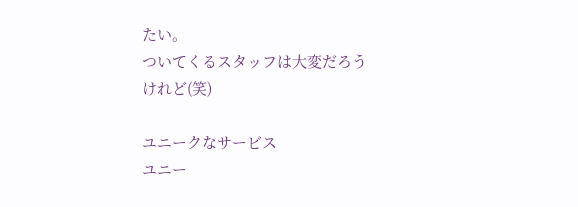たい。
ついてくるスタッフは大変だろうけれど(笑)

ユニークなサービス
ユニー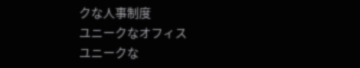クな人事制度
ユニークなオフィス
ユニークな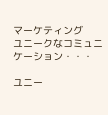マーケティング
ユニークなコミュニケーション・・・

ユニー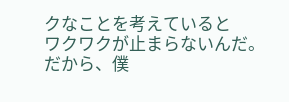クなことを考えていると
ワクワクが止まらないんだ。
だから、僕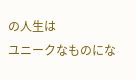の人生は
ユニークなものにな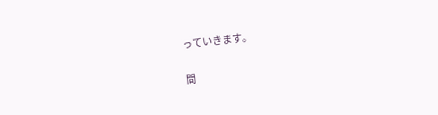っていきます。

間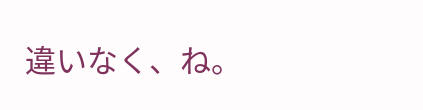違いなく、ね。